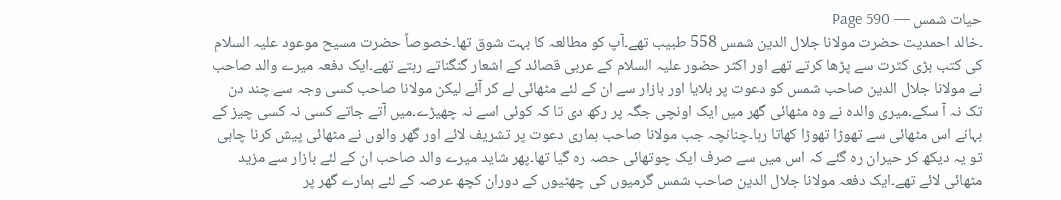حیات شمس — Page 590
۔خالد احمدیت حضرت مولانا جلال الدین شمس 558 طبیب تھے۔آپ کو مطالعہ کا بہت شوق تھا۔خصوصاً حضرت مسیح موعود علیہ السلام کی کتب بڑی کثرت سے پڑھا کرتے تھے اور اکثر حضور علیہ السلام کے عربی قصائد کے اشعار گنگناتے رہتے تھے۔ایک دفعہ میرے والد صاحب نے مولانا جلال الدین صاحب شمس کو دعوت پر بلایا اور بازار سے ان کے لئے مٹھائی لے کر آئے لیکن مولانا صاحب کسی وجہ سے چند دن تک نہ آ سکے۔میری والدہ نے وہ مٹھائی گھر میں ایک اونچی جگہ پر رکھ دی تا کہ کوئی اسے نہ چھیڑے۔میں آتے جاتے کسی نہ کسی چیز کے بہانے اس مٹھائی سے تھوڑا تھوڑا کھاتا رہا۔چنانچہ جب مولانا صاحب ہماری دعوت پر تشریف لائے اور گھر والوں نے مٹھائی پیش کرنا چاہی تو یہ دیکھ کر حیران رہ گئے کہ اس میں سے صرف ایک چوتھائی حصہ رہ گیا تھا۔پھر شاید میرے والد صاحب ان کے لئے بازار سے مزید مٹھائی لائے تھے۔ایک دفعہ مولانا جلال الدین صاحب شمس گرمیوں کی چھٹیوں کے دوران کچھ عرصہ کے لئے ہمارے گھر پر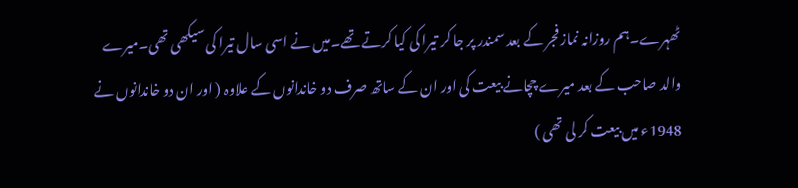ٹھہرے۔ہم روزانہ نماز فجر کے بعد سمندر پر جا کر تیرا کی کیا کرتے تھے۔میں نے اسی سال تیرا کی سیکھی تھی۔میرے والد صاحب کے بعد میرے چچانے بیعت کی اور ان کے ساتھ صرف دو خاندانوں کے علاوہ ( اور ان دو خاندانوں نے 1948ء میں بیعت کر لی تھی )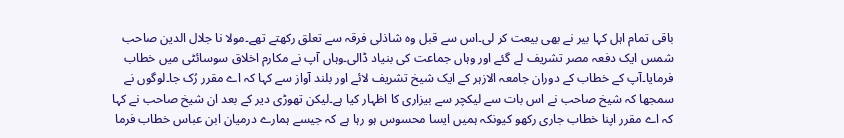باقی تمام اہل کہا بیر نے بھی بیعت کر لی۔اس سے قبل وہ شاذلی فرقہ سے تعلق رکھتے تھے۔مولا نا جلال الدین صاحب شمس ایک دفعہ مصر تشریف لے گئے اور وہاں جماعت کی بنیاد ڈالی۔وہاں آپ نے مکارم اخلاق سوسائٹی میں خطاب فرمایا۔آپ کے خطاب کے دوران جامعہ الازہر کے ایک شیخ تشریف لائے اور بلند آواز سے کہا کہ اے مقرر رُک جا۔لوگوں نے سمجھا کہ شیخ صاحب نے اس بات سے لیکچر سے بیزاری کا اظہار کیا ہے۔لیکن تھوڑی دیر کے بعد ان شیخ صاحب نے کہا کہ اے مقرر اپنا خطاب جاری رکھو کیونکہ ہمیں ایسا محسوس ہو رہا ہے کہ جیسے ہمارے درمیان ابن عباس خطاب فرما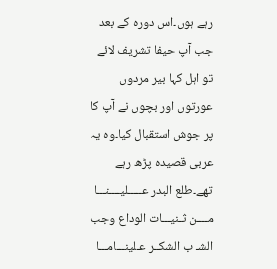رہے ہوں۔اس دورہ کے بعد جب آپ حیفا تشریف لائے تو اہل کہا بیر مردوں عورتوں اور بچوں نے آپ کا پر جوش استقبال کیا۔وہ یہ عربی قصیدہ پڑھ رہے تھے۔طلع البدر عـــــليــــنـــا مــــن ثـنيـــات الوداع وجب الشـ ب الشكــر عـلينـــامـــا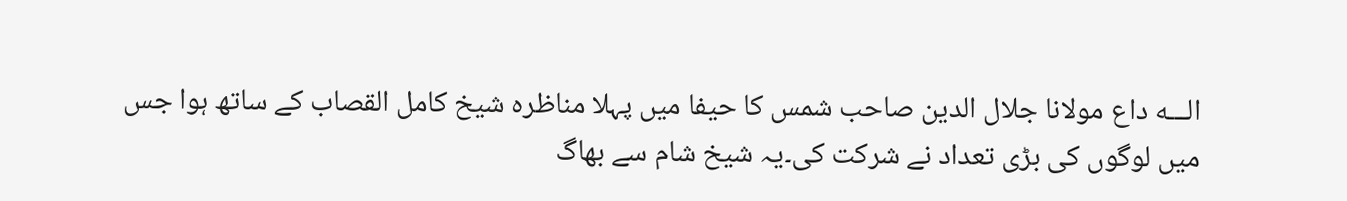الـــه داع مولانا جلال الدین صاحب شمس کا حیفا میں پہلا مناظرہ شیخ کامل القصاب کے ساتھ ہوا جس میں لوگوں کی بڑی تعداد نے شرکت کی۔یہ شیخ شام سے بھاگ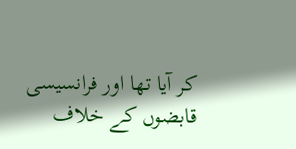کر آیا تھا اور فرانسیسی قابضوں کے خلاف